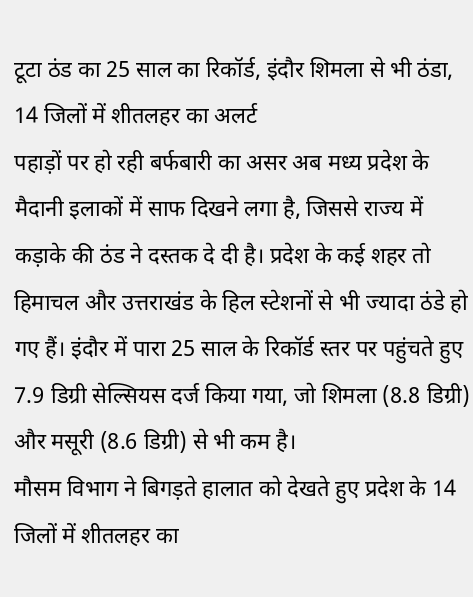टूटा ठंड का 25 साल का रिकॉर्ड, इंदौर शिमला से भी ठंडा, 14 जिलों में शीतलहर का अलर्ट
पहाड़ों पर हो रही बर्फबारी का असर अब मध्य प्रदेश के मैदानी इलाकों में साफ दिखने लगा है, जिससे राज्य में कड़ाके की ठंड ने दस्तक दे दी है। प्रदेश के कई शहर तो हिमाचल और उत्तराखंड के हिल स्टेशनों से भी ज्यादा ठंडे हो गए हैं। इंदौर में पारा 25 साल के रिकॉर्ड स्तर पर पहुंचते हुए 7.9 डिग्री सेल्सियस दर्ज किया गया, जो शिमला (8.8 डिग्री) और मसूरी (8.6 डिग्री) से भी कम है।
मौसम विभाग ने बिगड़ते हालात को देखते हुए प्रदेश के 14 जिलों में शीतलहर का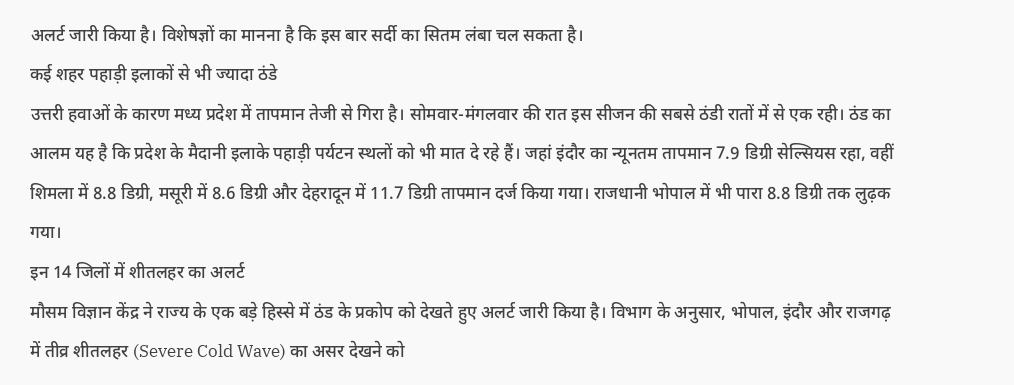अलर्ट जारी किया है। विशेषज्ञों का मानना है कि इस बार सर्दी का सितम लंबा चल सकता है।
कई शहर पहाड़ी इलाकों से भी ज्यादा ठंडे
उत्तरी हवाओं के कारण मध्य प्रदेश में तापमान तेजी से गिरा है। सोमवार-मंगलवार की रात इस सीजन की सबसे ठंडी रातों में से एक रही। ठंड का आलम यह है कि प्रदेश के मैदानी इलाके पहाड़ी पर्यटन स्थलों को भी मात दे रहे हैं। जहां इंदौर का न्यूनतम तापमान 7.9 डिग्री सेल्सियस रहा, वहीं शिमला में 8.8 डिग्री, मसूरी में 8.6 डिग्री और देहरादून में 11.7 डिग्री तापमान दर्ज किया गया। राजधानी भोपाल में भी पारा 8.8 डिग्री तक लुढ़क गया।
इन 14 जिलों में शीतलहर का अलर्ट
मौसम विज्ञान केंद्र ने राज्य के एक बड़े हिस्से में ठंड के प्रकोप को देखते हुए अलर्ट जारी किया है। विभाग के अनुसार, भोपाल, इंदौर और राजगढ़ में तीव्र शीतलहर (Severe Cold Wave) का असर देखने को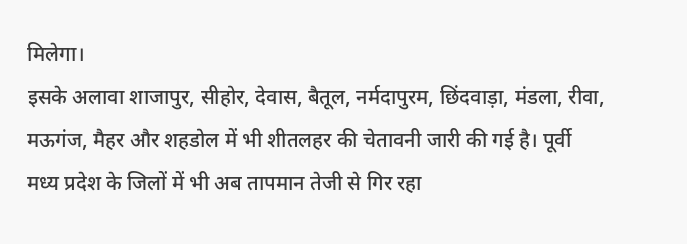मिलेगा।
इसके अलावा शाजापुर, सीहोर, देवास, बैतूल, नर्मदापुरम, छिंदवाड़ा, मंडला, रीवा, मऊगंज, मैहर और शहडोल में भी शीतलहर की चेतावनी जारी की गई है। पूर्वी मध्य प्रदेश के जिलों में भी अब तापमान तेजी से गिर रहा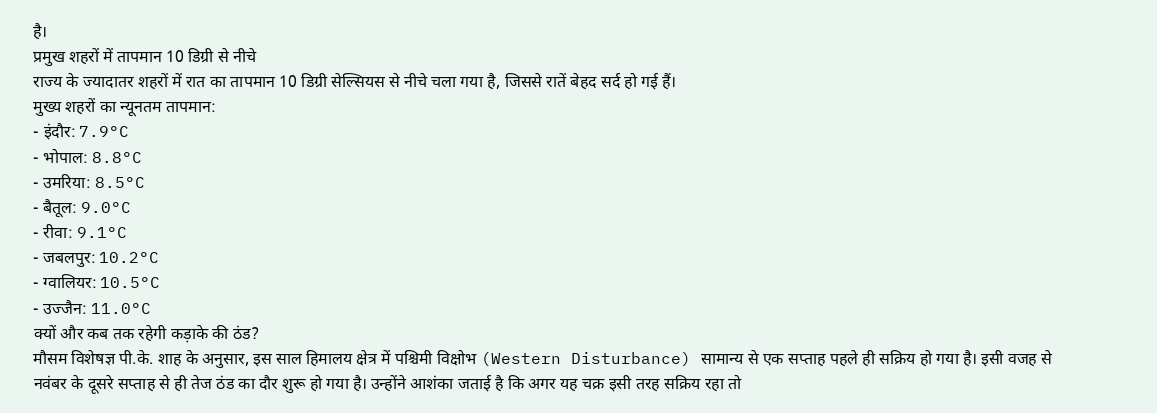है।
प्रमुख शहरों में तापमान 10 डिग्री से नीचे
राज्य के ज्यादातर शहरों में रात का तापमान 10 डिग्री सेल्सियस से नीचे चला गया है, जिससे रातें बेहद सर्द हो गई हैं।
मुख्य शहरों का न्यूनतम तापमान:
- इंदौर: 7.9°C
- भोपाल: 8.8°C
- उमरिया: 8.5°C
- बैतूल: 9.0°C
- रीवा: 9.1°C
- जबलपुर: 10.2°C
- ग्वालियर: 10.5°C
- उज्जैन: 11.0°C
क्यों और कब तक रहेगी कड़ाके की ठंड?
मौसम विशेषज्ञ पी.के. शाह के अनुसार, इस साल हिमालय क्षेत्र में पश्चिमी विक्षोभ (Western Disturbance) सामान्य से एक सप्ताह पहले ही सक्रिय हो गया है। इसी वजह से नवंबर के दूसरे सप्ताह से ही तेज ठंड का दौर शुरू हो गया है। उन्होंने आशंका जताई है कि अगर यह चक्र इसी तरह सक्रिय रहा तो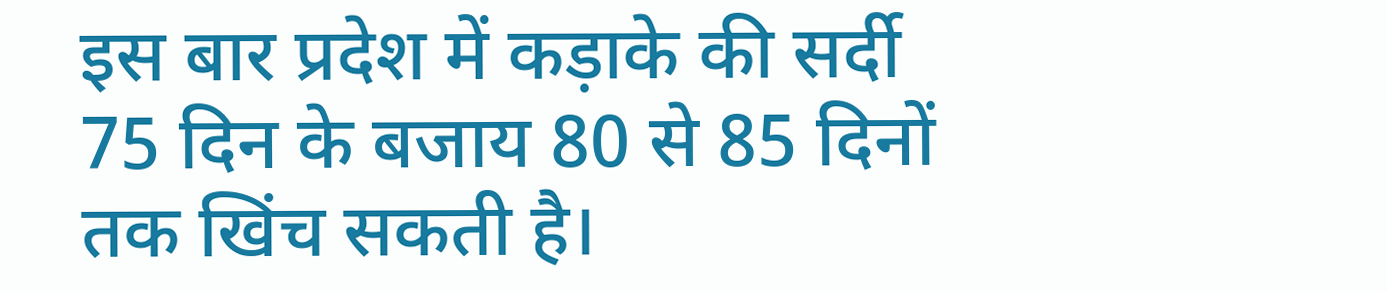इस बार प्रदेश में कड़ाके की सर्दी 75 दिन के बजाय 80 से 85 दिनों तक खिंच सकती है।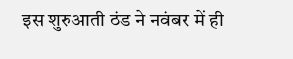इस शुरुआती ठंड ने नवंबर में ही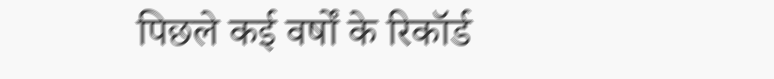पिछले कई वर्षों के रिकॉर्ड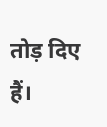तोड़ दिए हैं।